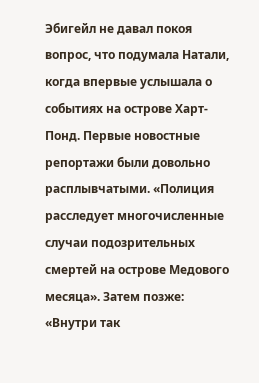Эбигейл не давал покоя вопрос, что подумала Натали, когда впервые услышала о событиях на острове Харт-Понд. Первые новостные репортажи были довольно расплывчатыми. «Полиция расследует многочисленные случаи подозрительных смертей на острове Медового месяца». Затем позже: «Внутри так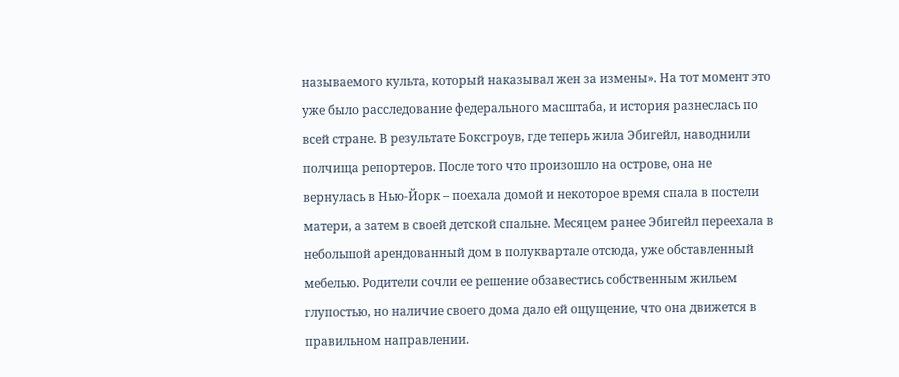называемого культа, который наказывал жен за измены». На тот момент это уже было расследование федерального масштаба, и история разнеслась по всей стране. В результате Боксгроув, где теперь жила Эбигейл, наводнили полчища репортеров. После того что произошло на острове, она не вернулась в Нью-Йорк – поехала домой и некоторое время спала в постели матери, а затем в своей детской спальне. Месяцем ранее Эбигейл переехала в небольшой арендованный дом в полуквартале отсюда, уже обставленный мебелью. Родители сочли ее решение обзавестись собственным жильем глупостью, но наличие своего дома дало ей ощущение, что она движется в правильном направлении.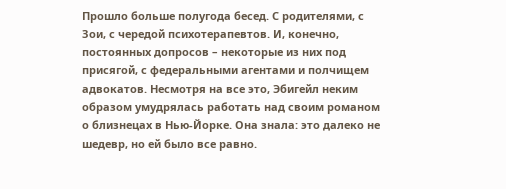Прошло больше полугода бесед. С родителями, с Зои, с чередой психотерапевтов. И, конечно, постоянных допросов – некоторые из них под присягой, с федеральными агентами и полчищем адвокатов. Несмотря на все это, Эбигейл неким образом умудрялась работать над своим романом о близнецах в Нью-Йорке. Она знала: это далеко не шедевр, но ей было все равно.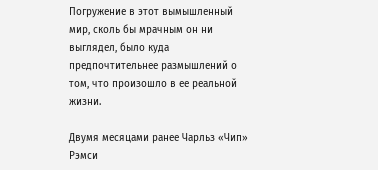Погружение в этот вымышленный мир, сколь бы мрачным он ни выглядел, было куда предпочтительнее размышлений о том, что произошло в ее реальной жизни.

Двумя месяцами ранее Чарльз «Чип» Рэмси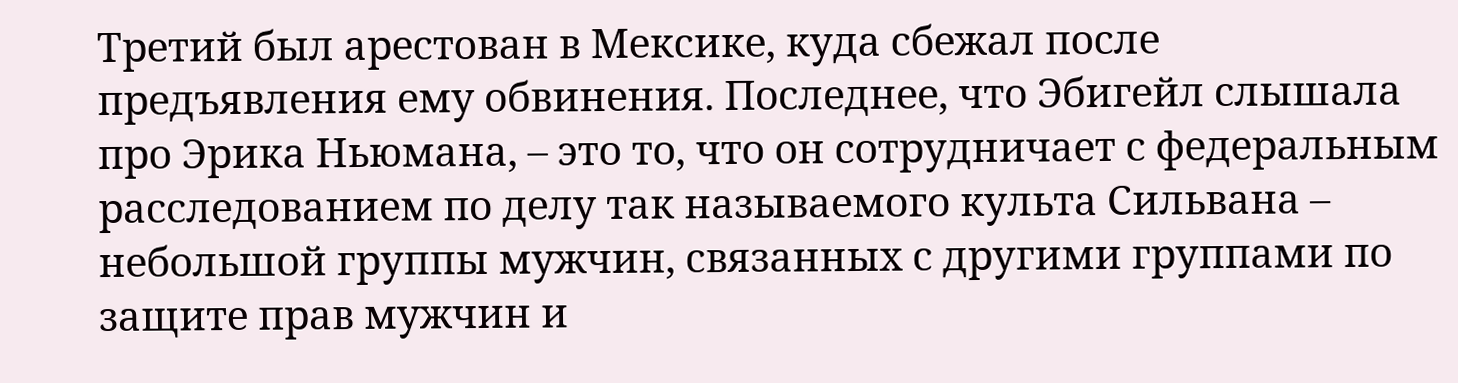Третий был арестован в Мексике, куда сбежал после предъявления ему обвинения. Последнее, что Эбигейл слышала про Эрика Ньюмана, – это то, что он сотрудничает с федеральным расследованием по делу так называемого культа Сильвана – небольшой группы мужчин, связанных с другими группами по защите прав мужчин и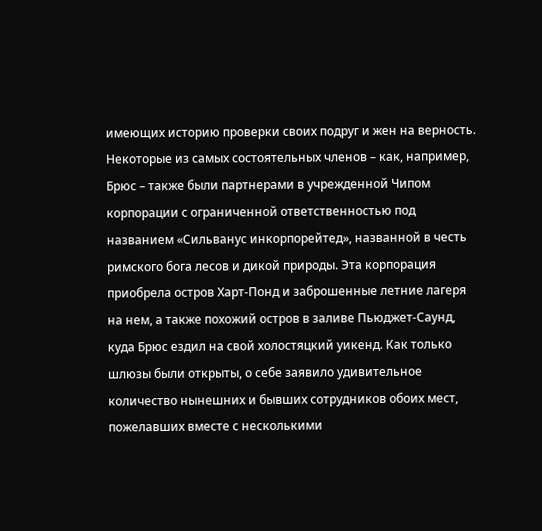имеющих историю проверки своих подруг и жен на верность. Некоторые из самых состоятельных членов – как, например, Брюс – также были партнерами в учрежденной Чипом корпорации с ограниченной ответственностью под названием «Сильванус инкорпорейтед», названной в честь римского бога лесов и дикой природы. Эта корпорация приобрела остров Харт-Понд и заброшенные летние лагеря на нем, а также похожий остров в заливе Пьюджет-Саунд, куда Брюс ездил на свой холостяцкий уикенд. Как только шлюзы были открыты, о себе заявило удивительное количество нынешних и бывших сотрудников обоих мест, пожелавших вместе с несколькими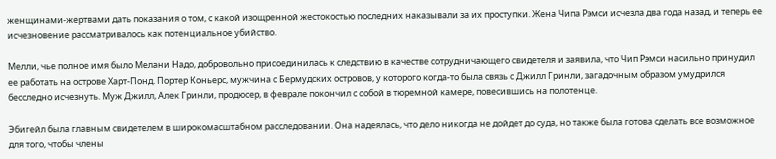женщинами-жертвами дать показания о том, с какой изощренной жестокостью последних наказывали за их проступки. Жена Чипа Рэмси исчезла два года назад, и теперь ее исчезновение рассматривалось как потенциальное убийство.

Мелли, чье полное имя было Мелани Надо, добровольно присоединилась к следствию в качестве сотрудничающего свидетеля и заявила, что Чип Рэмси насильно принудил ее работать на острове Харт-Понд. Портер Коньерс, мужчина с Бермудских островов, у которого когда-то была связь с Джилл Гринли, загадочным образом умудрился бесследно исчезнуть. Муж Джилл, Алек Гринли, продюсер, в феврале покончил с собой в тюремной камере, повесившись на полотенце.

Эбигейл была главным свидетелем в широкомасштабном расследовании. Она надеялась, что дело никогда не дойдет до суда, но также была готова сделать все возможное для того, чтобы члены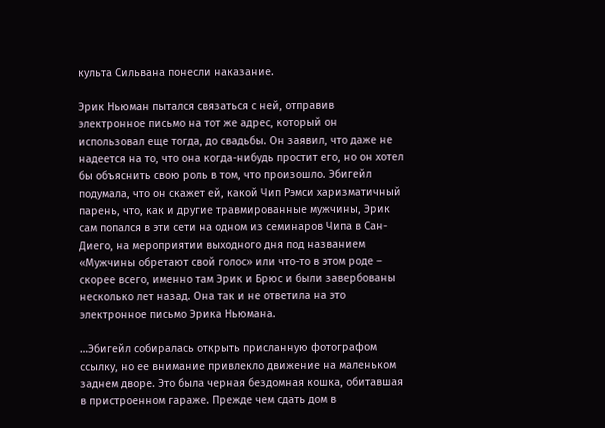культа Сильвана понесли наказание.

Эрик Ньюман пытался связаться с ней, отправив электронное письмо на тот же адрес, который он использовал еще тогда, до свадьбы. Он заявил, что даже не надеется на то, что она когда-нибудь простит его, но он хотел бы объяснить свою роль в том, что произошло. Эбигейл подумала, что он скажет ей, какой Чип Рэмси харизматичный парень, что, как и другие травмированные мужчины, Эрик сам попался в эти сети на одном из семинаров Чипа в Сан-Диего, на мероприятии выходного дня под названием «Мужчины обретают свой голос» или что-то в этом роде – скорее всего, именно там Эрик и Брюс и были завербованы несколько лет назад. Она так и не ответила на это электронное письмо Эрика Ньюмана.

…Эбигейл собиралась открыть присланную фотографом ссылку, но ее внимание привлекло движение на маленьком заднем дворе. Это была черная бездомная кошка, обитавшая в пристроенном гараже. Прежде чем сдать дом в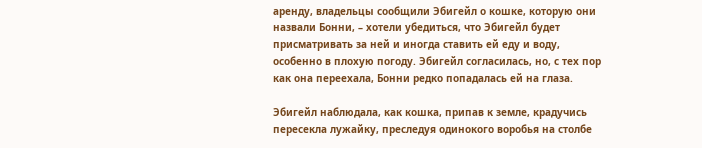аренду, владельцы сообщили Эбигейл о кошке, которую они назвали Бонни, – хотели убедиться, что Эбигейл будет присматривать за ней и иногда ставить ей еду и воду, особенно в плохую погоду. Эбигейл согласилась, но, с тех пор как она переехала, Бонни редко попадалась ей на глаза.

Эбигейл наблюдала, как кошка, припав к земле, крадучись пересекла лужайку, преследуя одинокого воробья на столбе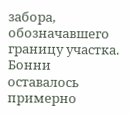забора, обозначавшего границу участка. Бонни оставалось примерно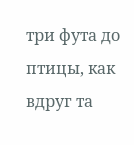три фута до птицы, как вдруг та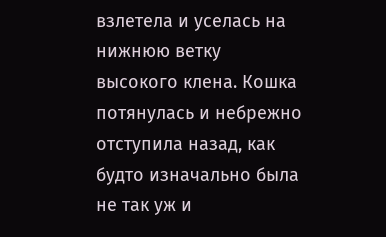взлетела и уселась на нижнюю ветку высокого клена. Кошка потянулась и небрежно отступила назад, как будто изначально была не так уж и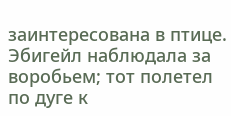заинтересована в птице. Эбигейл наблюдала за воробьем; тот полетел по дуге к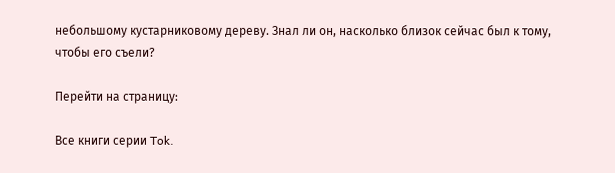небольшому кустарниковому дереву. Знал ли он, насколько близок сейчас был к тому, чтобы его съели?

Перейти на страницу:

Все книги серии Tok.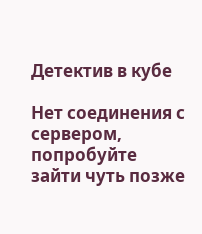Детектив в кубе

Нет соединения с сервером, попробуйте зайти чуть позже